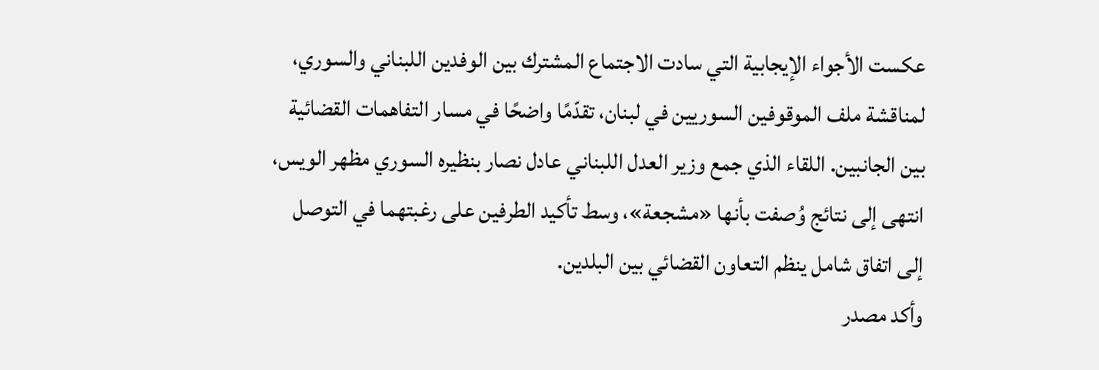عكست الأجواء الإيجابية التي سادت الاجتماع المشترك بين الوفدين اللبناني والسوري، لمناقشة ملف الموقوفين السوريين في لبنان، تقدّمًا واضحًا في مسار التفاهمات القضائية بين الجانبين. اللقاء الذي جمع وزير العدل اللبناني عادل نصار بنظيره السوري مظهر الويس، انتهى إلى نتائج وُصفت بأنها «مشجعة»، وسط تأكيد الطرفين على رغبتهما في التوصل إلى اتفاق شامل ينظم التعاون القضائي بين البلدين.
وأكد مصدر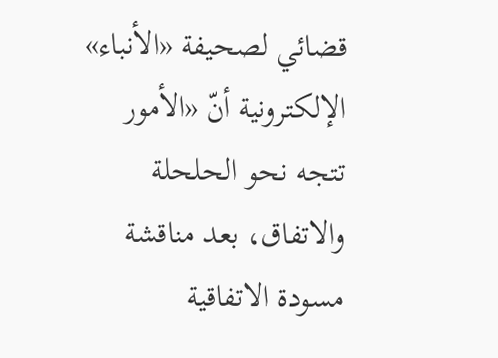قضائي لصحيفة «الأنباء» الإلكترونية أنّ «الأمور تتجه نحو الحلحلة والاتفاق، بعد مناقشة مسودة الاتفاقية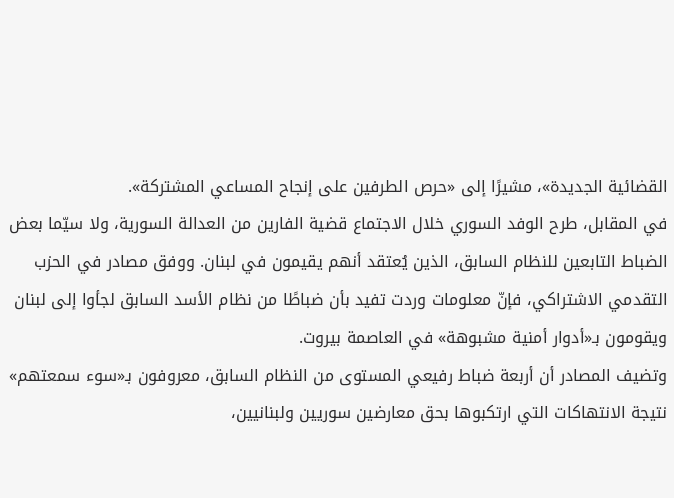القضائية الجديدة»، مشيرًا إلى «حرص الطرفين على إنجاح المساعي المشتركة».
في المقابل، طرح الوفد السوري خلال الاجتماع قضية الفارين من العدالة السورية، ولا سيّما بعض الضباط التابعين للنظام السابق، الذين يُعتقد أنهم يقيمون في لبنان. ووفق مصادر في الحزب التقدمي الاشتراكي، فإنّ معلومات وردت تفيد بأن ضباطًا من نظام الأسد السابق لجأوا إلى لبنان ويقومون بـ«أدوار أمنية مشبوهة» في العاصمة بيروت.
وتضيف المصادر أن أربعة ضباط رفيعي المستوى من النظام السابق، معروفون بـ«سوء سمعتهم» نتيجة الانتهاكات التي ارتكبوها بحق معارضين سوريين ولبنانيين،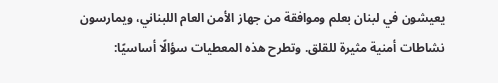يعيشون في لبنان بعلم وموافقة من جهاز الأمن العام اللبناني، ويمارسون نشاطات أمنية مثيرة للقلق. وتطرح هذه المعطيات سؤالًا أساسيًا: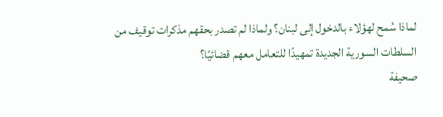لماذا سُمح لهؤلاء بالدخول إلى لبنان؟ ولماذا لم تصدر بحقهم مذكرات توقيف من السلطات السورية الجديدة تمهيدًا للتعامل معهم قضائيًا؟
صحيفة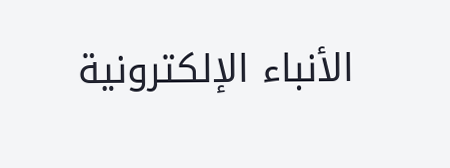الأنباء الإلكترونية